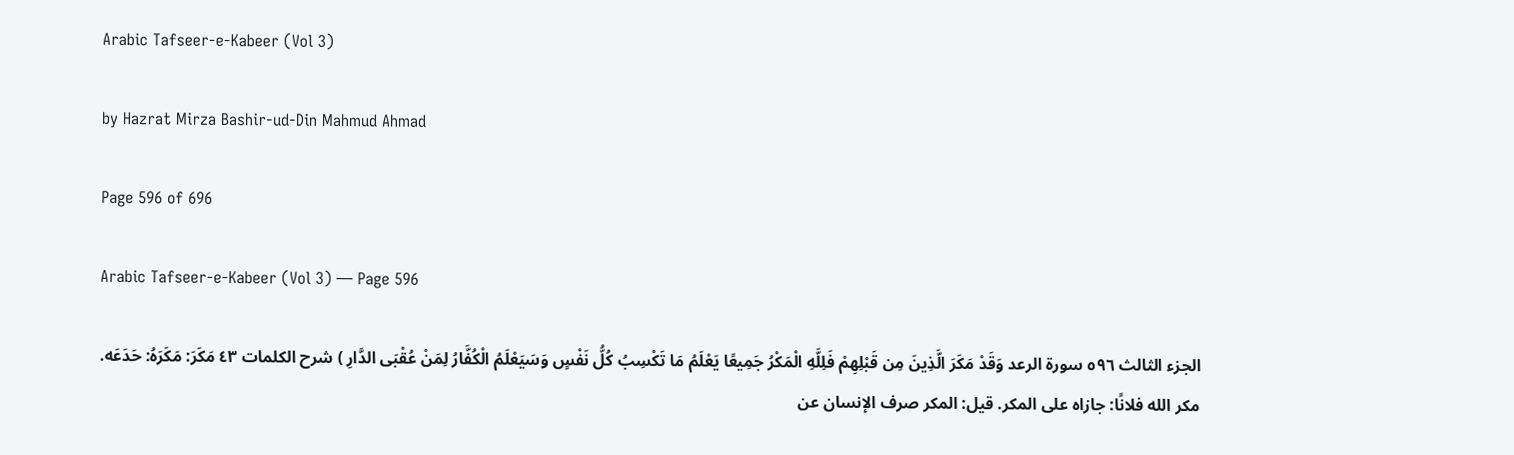Arabic Tafseer-e-Kabeer (Vol 3)

by Hazrat Mirza Bashir-ud-Din Mahmud Ahmad

Page 596 of 696

Arabic Tafseer-e-Kabeer (Vol 3) — Page 596

الجزء الثالث ٥٩٦ سورة الرعد وَقَدْ مَكَرَ الَّذِينَ مِن قَبْلِهِمْ فَلِلَّهِ الْمَكْرُ جَمِيعًا يَعْلَمُ مَا تَكْسِبُ كُلُّ نَفْسٍ وَسَيَعْلَمُ الْكُفَّارُ لِمَنْ عُقْبَى الدَّارِ ) شرح الكلمات ٤٣ مَكَرَ: مَكَرَهُ: حَدَعَه. مكر الله فلانًا: جازاه على المكر. قيل: المكر صرف الإنسان عن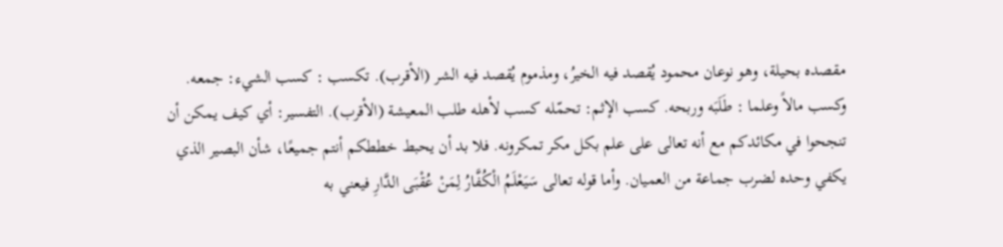مقصده بحيلة، وهو نوعان محمود يُقصد فيه الخيرُ، ومذموم يُقصد فيه الشر (الأقرب). تكسب : كسب الشيء: جمعه. وكسب مالاً وعلما : طَلَبَه وربحه. كسب الإثم: تحمّله كسب لأهله طلب المعيشة (الأقرب). التفسير: أي كيف يمكن أن تنجحوا في مكائدكم مع أنه تعالى على علم بكل مكر تمكرونه. فلا بد أن يحبط خططكم أنتم جميعًا، شأن البصير الذي يكفي وحده لضرب جماعة من العميان. وأما قوله تعالى سَيَعْلَمُ الْكُفَّارُ لِمَنْ عُقْبَى الدَّارِ فيعني به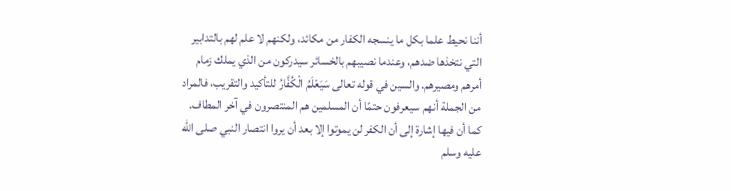أننا نحيط علما بكل ما ينسجه الكفار من مكائد، ولكنهم لا علم لهم بالتدابير التي نتخذها ضدهم، وعندما نصيبهم بالخسائر سيدركون من الذي يملك زمام أمرهم ومصيرهم. والسين في قوله تعالى سَيَعْلَمُ الْكُفَّارُ للتأكيد والتقريب، فالمراد من الجملة أنهم سيعرفون حتمًا أن المسلمين هم المنتصرون في آخر المطاف. كما أن فيها إشارة إلى أن الكفر لن يموتوا إلا بعد أن يروا انتصار النبي صلى الله عليه وسلم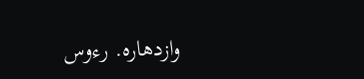وازدهاره. رءوس